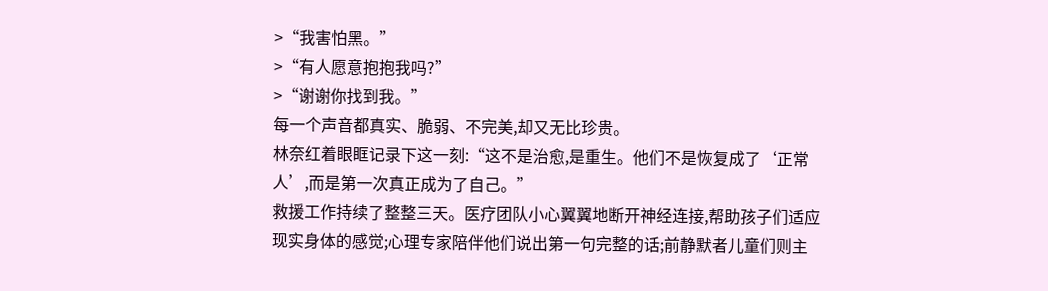>“我害怕黑。”
>“有人愿意抱抱我吗?”
>“谢谢你找到我。”
每一个声音都真实、脆弱、不完美,却又无比珍贵。
林奈红着眼眶记录下这一刻:“这不是治愈,是重生。他们不是恢复成了‘正常人’,而是第一次真正成为了自己。”
救援工作持续了整整三天。医疗团队小心翼翼地断开神经连接,帮助孩子们适应现实身体的感觉;心理专家陪伴他们说出第一句完整的话;前静默者儿童们则主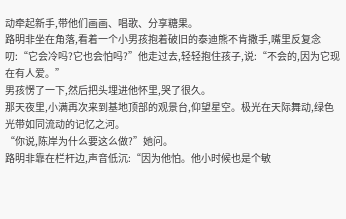动牵起新手,带他们画画、唱歌、分享糖果。
路明非坐在角落,看着一个小男孩抱着破旧的泰迪熊不肯撒手,嘴里反复念叨:“它会冷吗?它也会怕吗?”他走过去,轻轻抱住孩子,说:“不会的,因为它现在有人爱。”
男孩愣了一下,然后把头埋进他怀里,哭了很久。
那天夜里,小满再次来到基地顶部的观景台,仰望星空。极光在天际舞动,绿色光带如同流动的记忆之河。
“你说,陈岸为什么要这么做?”她问。
路明非靠在栏杆边,声音低沉:“因为他怕。他小时候也是个敏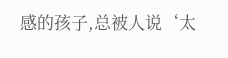感的孩子,总被人说‘太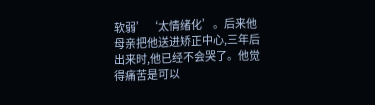软弱’‘太情绪化’。后来他母亲把他送进矫正中心,三年后出来时,他已经不会哭了。他觉得痛苦是可以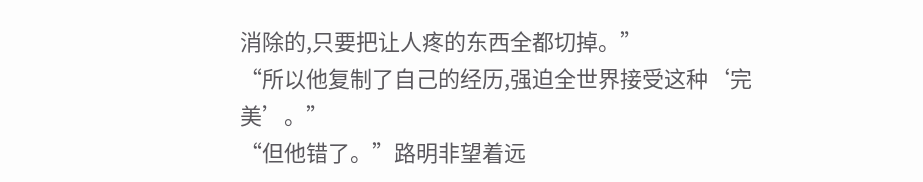消除的,只要把让人疼的东西全都切掉。”
“所以他复制了自己的经历,强迫全世界接受这种‘完美’。”
“但他错了。”路明非望着远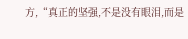方,“真正的坚强,不是没有眼泪,而是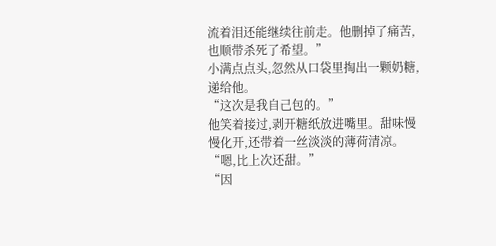流着泪还能继续往前走。他删掉了痛苦,也顺带杀死了希望。”
小满点点头,忽然从口袋里掏出一颗奶糖,递给他。
“这次是我自己包的。”
他笑着接过,剥开糖纸放进嘴里。甜味慢慢化开,还带着一丝淡淡的薄荷清凉。
“嗯,比上次还甜。”
“因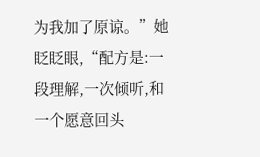为我加了原谅。”她眨眨眼,“配方是:一段理解,一次倾听,和一个愿意回头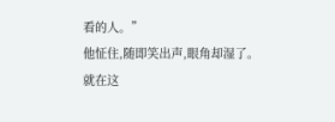看的人。”
他怔住,随即笑出声,眼角却湿了。
就在这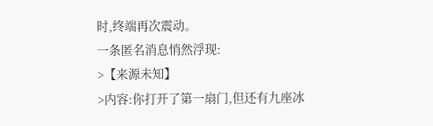时,终端再次震动。
一条匿名消息悄然浮现:
>【来源未知】
>内容:你打开了第一扇门,但还有九座冰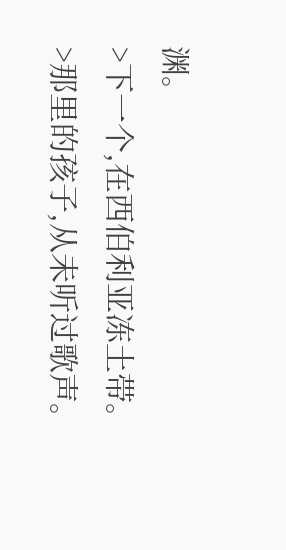渊。
>下一个,在西伯利亚冻土带。
>那里的孩子,从未听过歌声。